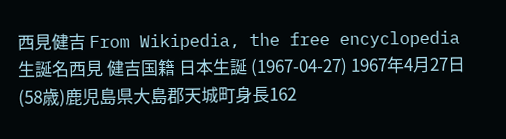西見健吉 From Wikipedia, the free encyclopedia 生誕名西見 健吉国籍 日本生誕 (1967-04-27) 1967年4月27日(58歳)鹿児島県大島郡天城町身長162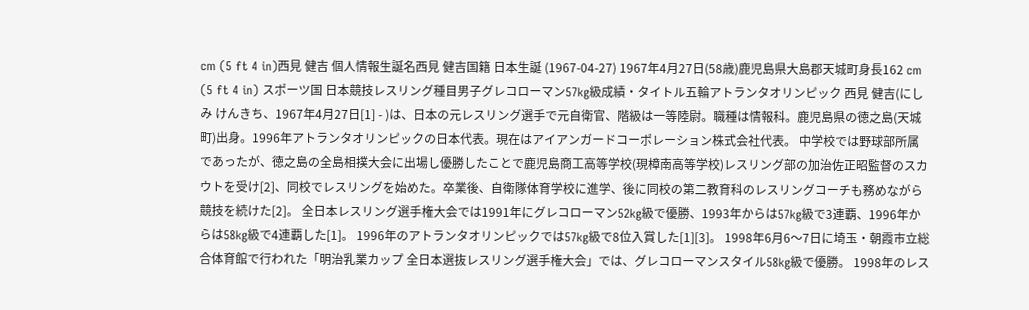cm (5 ft 4 in)西見 健吉 個人情報生誕名西見 健吉国籍 日本生誕 (1967-04-27) 1967年4月27日(58歳)鹿児島県大島郡天城町身長162 cm (5 ft 4 in) スポーツ国 日本競技レスリング種目男子グレコローマン57kg級成績・タイトル五輪アトランタオリンピック 西見 健吉(にしみ けんきち、1967年4月27日[1] - )は、日本の元レスリング選手で元自衛官、階級は一等陸尉。職種は情報科。鹿児島県の徳之島(天城町)出身。1996年アトランタオリンピックの日本代表。現在はアイアンガードコーポレーション株式会社代表。 中学校では野球部所属であったが、徳之島の全島相撲大会に出場し優勝したことで鹿児島商工高等学校(現樟南高等学校)レスリング部の加治佐正昭監督のスカウトを受け[2]、同校でレスリングを始めた。卒業後、自衛隊体育学校に進学、後に同校の第二教育科のレスリングコーチも務めながら競技を続けた[2]。 全日本レスリング選手権大会では1991年にグレコローマン52kg級で優勝、1993年からは57kg級で3連覇、1996年からは58kg級で4連覇した[1]。 1996年のアトランタオリンピックでは57kg級で8位入賞した[1][3]。 1998年6月6〜7日に埼玉・朝霞市立総合体育館で行われた「明治乳業カップ 全日本選抜レスリング選手権大会」では、グレコローマンスタイル58kg級で優勝。 1998年のレス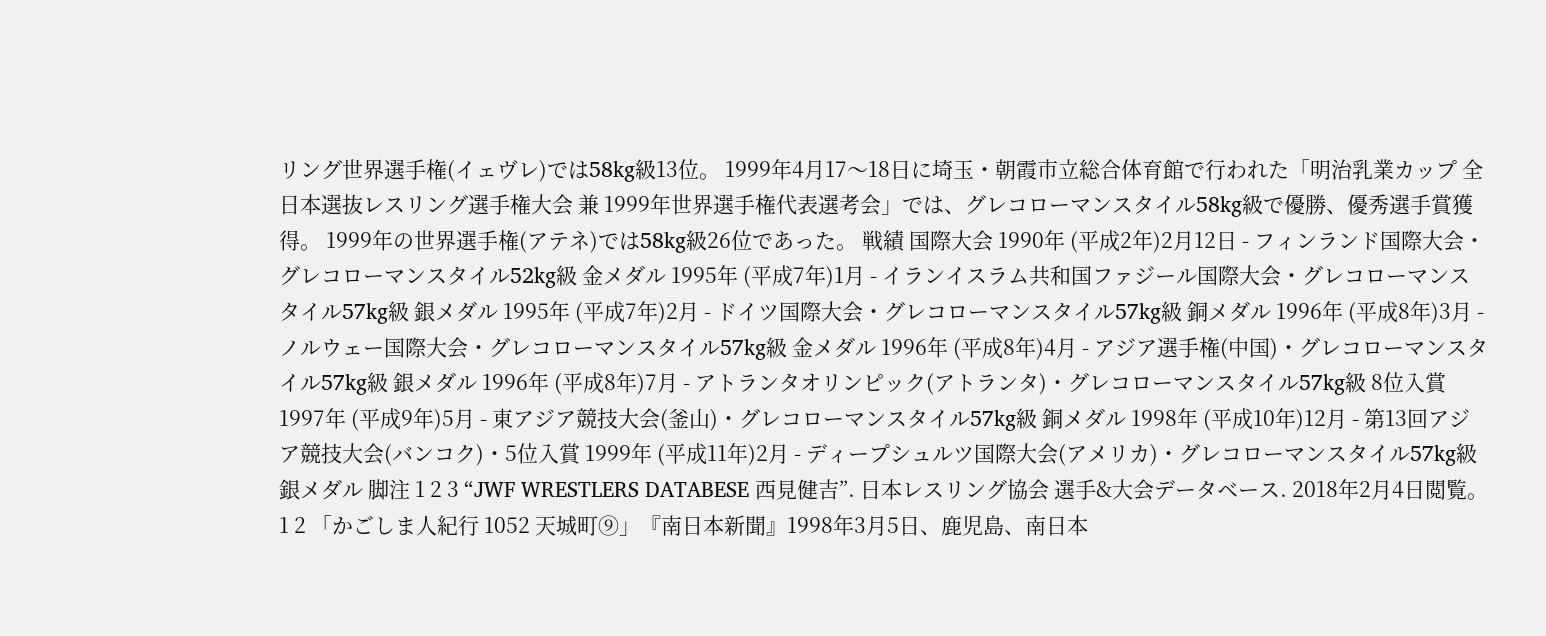リング世界選手権(イェヴレ)では58kg級13位。 1999年4月17〜18日に埼玉・朝霞市立総合体育館で行われた「明治乳業カップ 全日本選抜レスリング選手権大会 兼 1999年世界選手権代表選考会」では、グレコローマンスタイル58kg級で優勝、優秀選手賞獲得。 1999年の世界選手権(アテネ)では58kg級26位であった。 戦績 国際大会 1990年 (平成2年)2月12日 - フィンランド国際大会・グレコローマンスタイル52kg級 金メダル 1995年 (平成7年)1月 - イランイスラム共和国ファジール国際大会・グレコローマンスタイル57kg級 銀メダル 1995年 (平成7年)2月 - ドイツ国際大会・グレコローマンスタイル57kg級 銅メダル 1996年 (平成8年)3月 - ノルウェー国際大会・グレコローマンスタイル57kg級 金メダル 1996年 (平成8年)4月 - アジア選手権(中国)・グレコローマンスタイル57kg級 銀メダル 1996年 (平成8年)7月 - アトランタオリンピック(アトランタ)・グレコローマンスタイル57kg級 8位入賞 1997年 (平成9年)5月 - 東アジア競技大会(釜山)・グレコローマンスタイル57kg級 銅メダル 1998年 (平成10年)12月 - 第13回アジア競技大会(バンコク)・5位入賞 1999年 (平成11年)2月 - ディープシュルツ国際大会(アメリカ)・グレコローマンスタイル57kg級 銀メダル 脚注 1 2 3 “JWF WRESTLERS DATABESE 西見健吉”. 日本レスリング協会 選手&大会データベース. 2018年2月4日閲覧。 1 2 「かごしま人紀行 1052 天城町⑨」『南日本新聞』1998年3月5日、鹿児島、南日本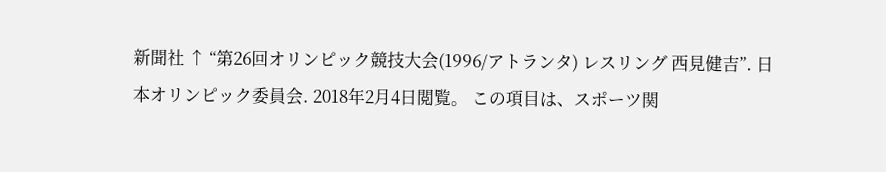新聞社 ↑ “第26回オリンピック競技大会(1996/アトランタ) レスリング 西見健吉”. 日本オリンピック委員会. 2018年2月4日閲覧。 この項目は、スポーツ関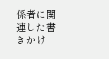係者に関連した書きかけ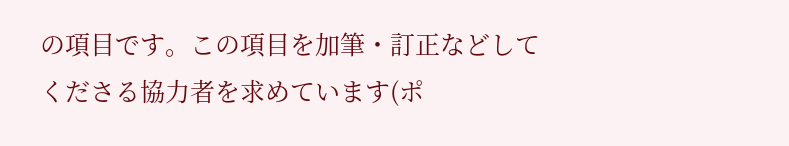の項目です。この項目を加筆・訂正などしてくださる協力者を求めています(ポ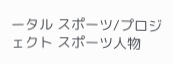ータル スポーツ/プロジェクト スポーツ人物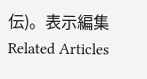伝)。表示編集 Related Articles